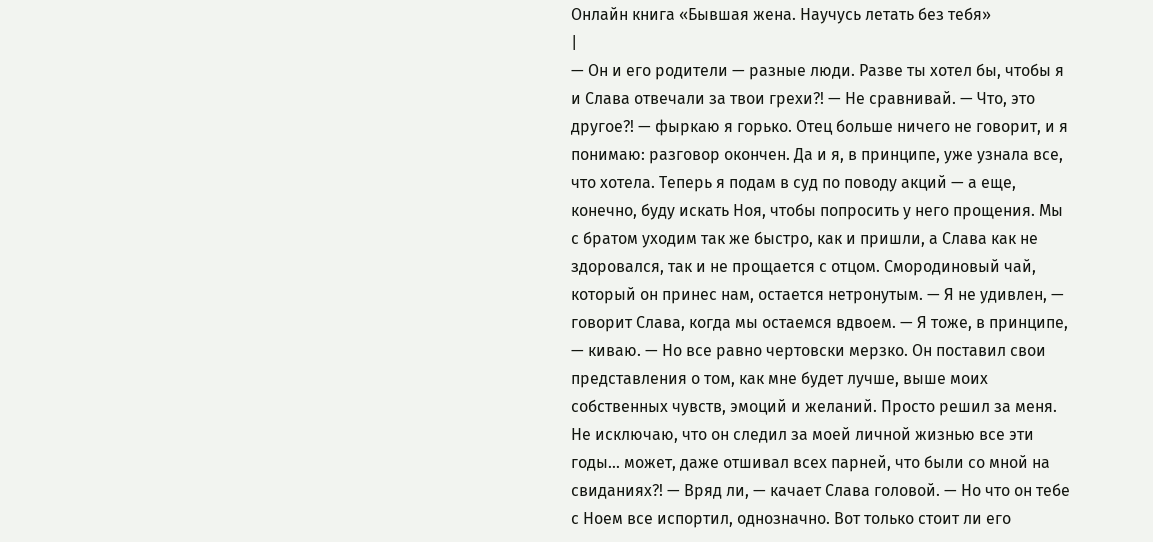Онлайн книга «Бывшая жена. Научусь летать без тебя»
|
— Он и его родители — разные люди. Разве ты хотел бы, чтобы я и Слава отвечали за твои грехи?! — Не сравнивай. — Что, это другое?! — фыркаю я горько. Отец больше ничего не говорит, и я понимаю: разговор окончен. Да и я, в принципе, уже узнала все, что хотела. Теперь я подам в суд по поводу акций — а еще, конечно, буду искать Ноя, чтобы попросить у него прощения. Мы с братом уходим так же быстро, как и пришли, а Слава как не здоровался, так и не прощается с отцом. Смородиновый чай, который он принес нам, остается нетронутым. — Я не удивлен, — говорит Слава, когда мы остаемся вдвоем. — Я тоже, в принципе, — киваю. — Но все равно чертовски мерзко. Он поставил свои представления о том, как мне будет лучше, выше моих собственных чувств, эмоций и желаний. Просто решил за меня. Не исключаю, что он следил за моей личной жизнью все эти годы... может, даже отшивал всех парней, что были со мной на свиданиях?! — Вряд ли, — качает Слава головой. — Но что он тебе с Ноем все испортил, однозначно. Вот только стоит ли его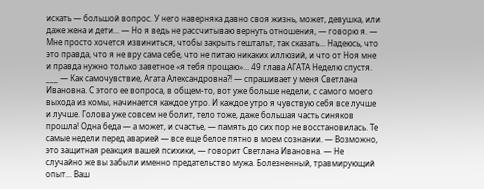искать — большой вопрос. У него наверняка давно своя жизнь, может, девушка, или даже жена и дети... — Но я ведь не рассчитываю вернуть отношения, — говорю я. — Мне просто хочется извиниться, чтобы закрыть гештальт, так сказать... Надеюсь, что это правда, что я не вру сама себе, что не питаю никаких иллюзий, и что от Ноя мне и правда нужно только заветное «я тебя прощаю»... 49 глава АГАТА Неделю спустя. ___ — Как самочувствие, Агата Александровна?! — спрашивает у меня Светлана Ивановна. С этого ее вопроса, в общем-то, вот уже больше недели, с самого моего выхода из комы, начинается каждое утро. И каждое утро я чувствую себя все лучше и лучше. Голова уже совсем не болит, тело тоже, даже большая часть синяков прошла! Одна беда — а может, и счастье, — память до сих пор не восстановилась. Те самые недели перед аварией — все еще белое пятно в моем сознании. — Возможно, это защитная реакция вашей психики, — говорит Светлана Ивановна. — Не случайно же вы забыли именно предательство мужа. Болезненный, травмирующий опыт... Ваш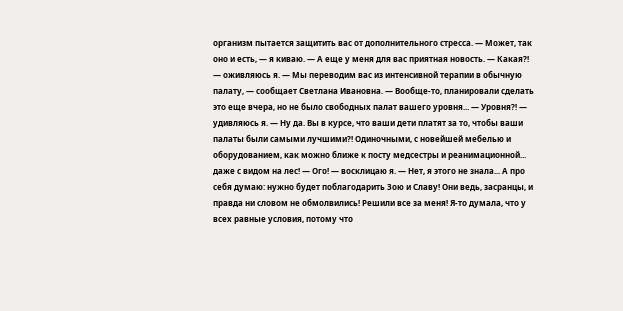организм пытается защитить вас от дополнительного стресса. — Может, так оно и есть, — я киваю. — А еще у меня для вас приятная новость. — Какая?! — оживляюсь я. — Мы переводим вас из интенсивной терапии в обычную палату, — сообщает Светлана Ивановна. — Вообще-то, планировали сделать это еще вчера, но не было свободных палат вашего уровня... — Уровня?! — удивляюсь я. — Ну да. Вы в курсе, что ваши дети платят за то, чтобы ваши палаты были самыми лучшими?! Одиночными, с новейшей мебелью и оборудованием, как можно ближе к посту медсестры и реанимационной... даже с видом на лес! — Ого! — восклицаю я. — Нет, я этого не знала... А про себя думаю: нужно будет поблагодарить Зою и Славу! Они ведь, засранцы, и правда ни словом не обмолвились! Решили все за меня! Я-то думала, что у всех равные условия, потому что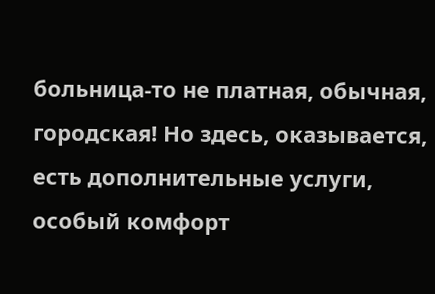больница-то не платная, обычная, городская! Но здесь, оказывается, есть дополнительные услуги, особый комфорт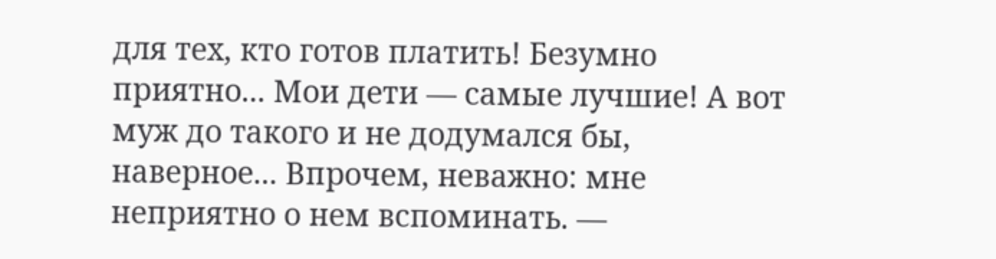для тех, кто готов платить! Безумно приятно... Мои дети — самые лучшие! А вот муж до такого и не додумался бы, наверное... Впрочем, неважно: мне неприятно о нем вспоминать. —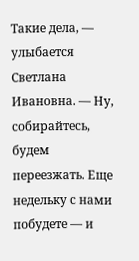Такие дела, — улыбается Светлана Ивановна. — Ну, собирайтесь, будем переезжать. Еще недельку с нами побудете — и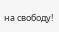на свободу!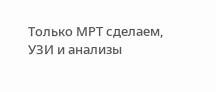Только МРТ сделаем, УЗИ и анализы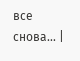все снова... |